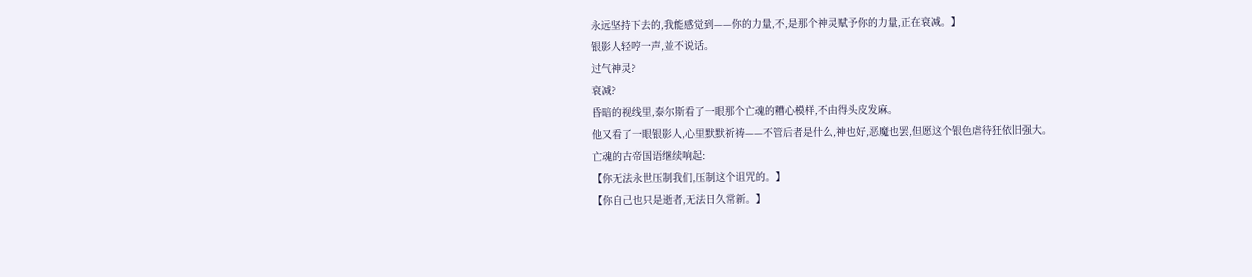永远坚持下去的,我能感觉到——你的力量,不,是那个神灵赋予你的力量,正在衰减。】
银影人轻哼一声,並不说话。
过气神灵?
衰减?
昏暗的视线里,泰尔斯看了一眼那个亡魂的糟心模样,不由得头皮发麻。
他又看了一眼银影人,心里默默祈祷——不管后者是什么,神也好,恶魔也罢,但愿这个银色虐待狂依旧强大。
亡魂的古帝国语继续响起:
【你无法永世压制我们,压制这个诅咒的。】
【你自己也只是逝者,无法日久常新。】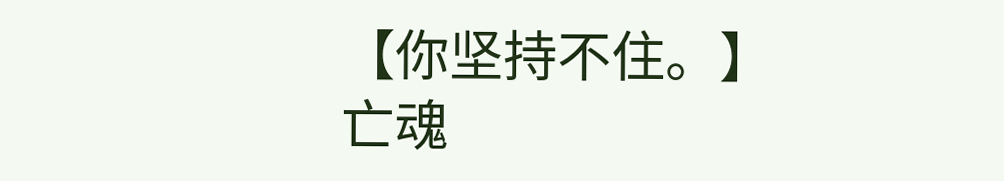【你坚持不住。】
亡魂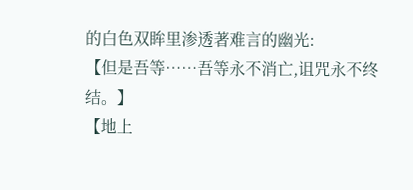的白色双眸里渗透著难言的幽光:
【但是吾等……吾等永不消亡,诅咒永不终结。】
【地上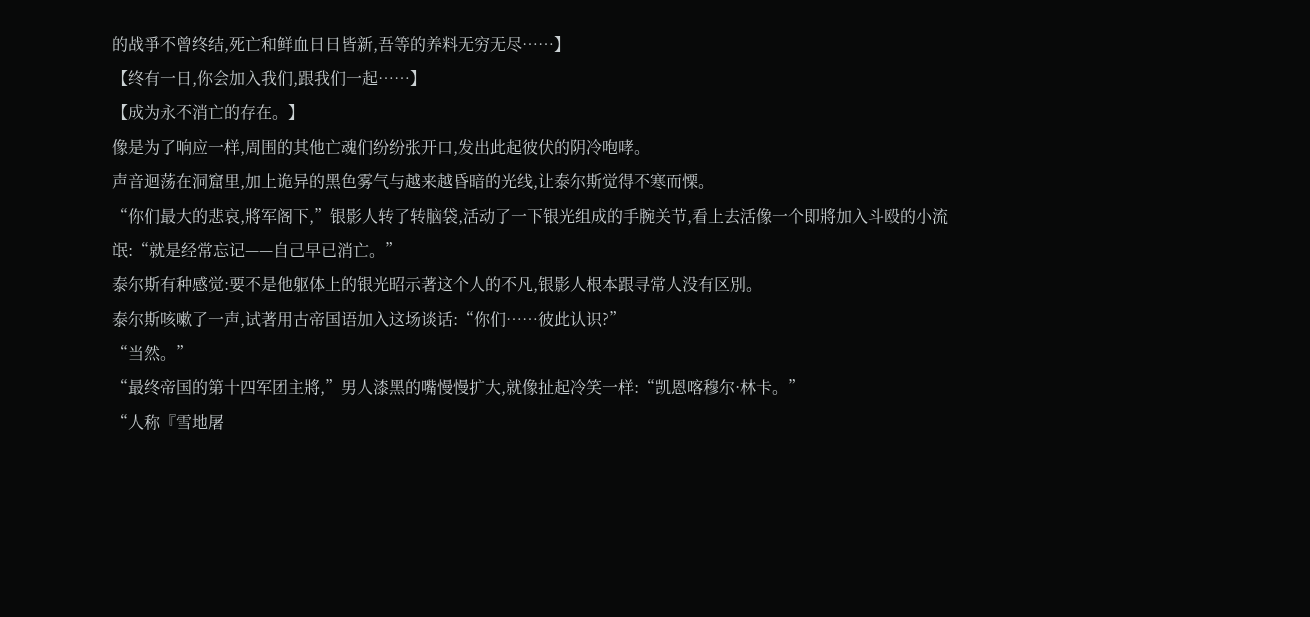的战爭不曾终结,死亡和鲜血日日皆新,吾等的养料无穷无尽……】
【终有一日,你会加入我们,跟我们一起……】
【成为永不消亡的存在。】
像是为了响应一样,周围的其他亡魂们纷纷张开口,发出此起彼伏的阴冷咆哮。
声音迴荡在洞窟里,加上诡异的黑色雾气与越来越昏暗的光线,让泰尔斯觉得不寒而慄。
“你们最大的悲哀,將军阁下,”银影人转了转脑袋,活动了一下银光组成的手腕关节,看上去活像一个即將加入斗殴的小流氓:“就是经常忘记——自己早已消亡。”
泰尔斯有种感觉:要不是他躯体上的银光昭示著这个人的不凡,银影人根本跟寻常人没有区別。
泰尔斯咳嗽了一声,试著用古帝国语加入这场谈话:“你们……彼此认识?”
“当然。”
“最终帝国的第十四军团主將,”男人漆黑的嘴慢慢扩大,就像扯起冷笑一样:“凯恩喀穆尔·林卡。”
“人称『雪地屠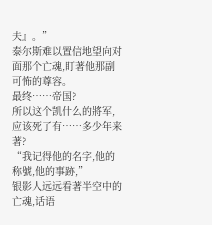夫』。”
泰尔斯难以置信地望向对面那个亡魂,盯著他那副可怖的尊容。
最终……帝国?
所以这个凯什么的將军,应该死了有……多少年来著?
“我记得他的名字,他的称號,他的事跡,”
银影人远远看著半空中的亡魂,话语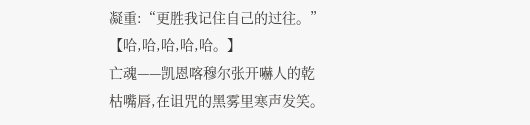凝重:“更胜我记住自己的过往。”
【哈,哈,哈,哈,哈。】
亡魂——凯恩喀穆尔张开嚇人的乾枯嘴唇,在诅咒的黑雾里寒声发笑。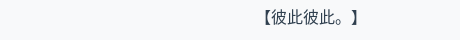【彼此彼此。】